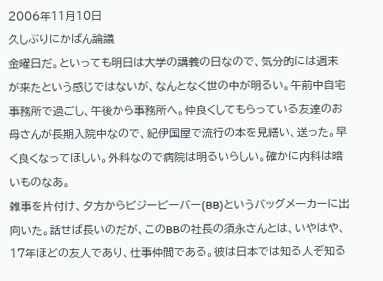2006年11月10日
久しぶりにかばん論議
金曜日だ。といっても明日は大学の講義の日なので、気分的には週末が来たという感じではないが、なんとなく世の中が明るい。午前中自宅事務所で過ごし、午後から事務所へ。仲良くしてもらっている友達のお母さんが長期入院中なので、紀伊国屋で流行の本を見繕い、送った。早く良くなってほしい。外科なので病院は明るいらしい。確かに内科は暗いものなあ。
雑事を片付け、夕方からビジービーバー(BB)というバッグメーカーに出向いた。話せば長いのだが、このBBの社長の須永さんとは、いやはや、17年ほどの友人であり、仕事仲間である。彼は日本では知る人ぞ知る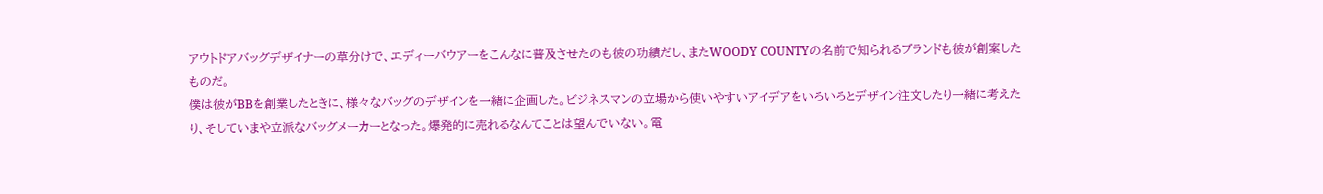アウトドアバッグデザイナーの草分けで、エディーバウアーをこんなに普及させたのも彼の功績だし、またWOODY COUNTYの名前で知られるブランドも彼が創案したものだ。
僕は彼がBBを創業したときに、様々なバッグのデザインを一緒に企画した。ビジネスマンの立場から使いやすいアイデアをいろいろとデザイン注文したり一緒に考えたり、そしていまや立派なバッグメーカーとなった。爆発的に売れるなんてことは望んでいない。電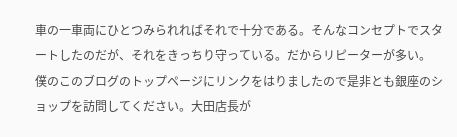車の一車両にひとつみられればそれで十分である。そんなコンセプトでスタートしたのだが、それをきっちり守っている。だからリピーターが多い。
僕のこのブログのトップページにリンクをはりましたので是非とも銀座のショップを訪問してください。大田店長が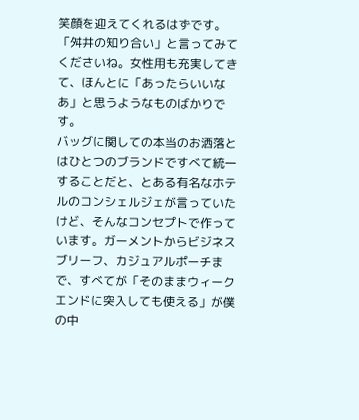笑顔を迎えてくれるはずです。「舛井の知り合い」と言ってみてくださいね。女性用も充実してきて、ほんとに「あったらいいなあ」と思うようなものばかりです。
バッグに関しての本当のお洒落とはひとつのブランドですべて統一することだと、とある有名なホテルのコンシェルジェが言っていたけど、そんなコンセプトで作っています。ガーメントからビジネスブリーフ、カジュアルポーチまで、すべてが「そのままウィークエンドに突入しても使える」が僕の中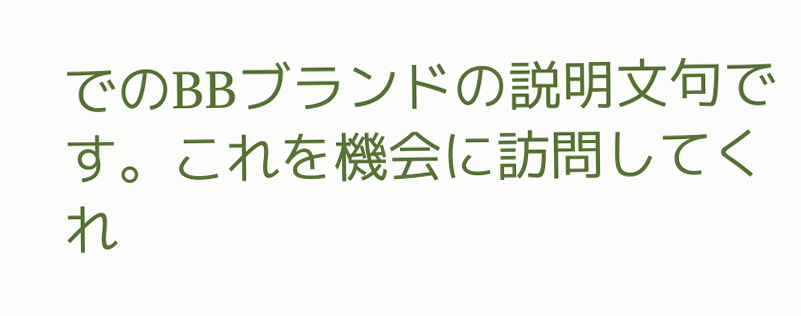でのBBブランドの説明文句です。これを機会に訪問してくれ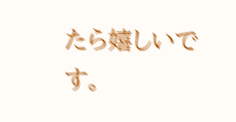たら嬉しいです。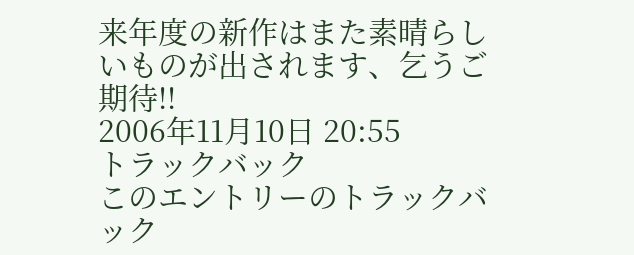来年度の新作はまた素晴らしいものが出されます、乞うご期待!!
2006年11月10日 20:55
トラックバック
このエントリーのトラックバック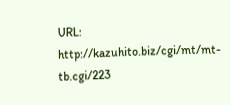URL:
http://kazuhito.biz/cgi/mt/mt-tb.cgi/223